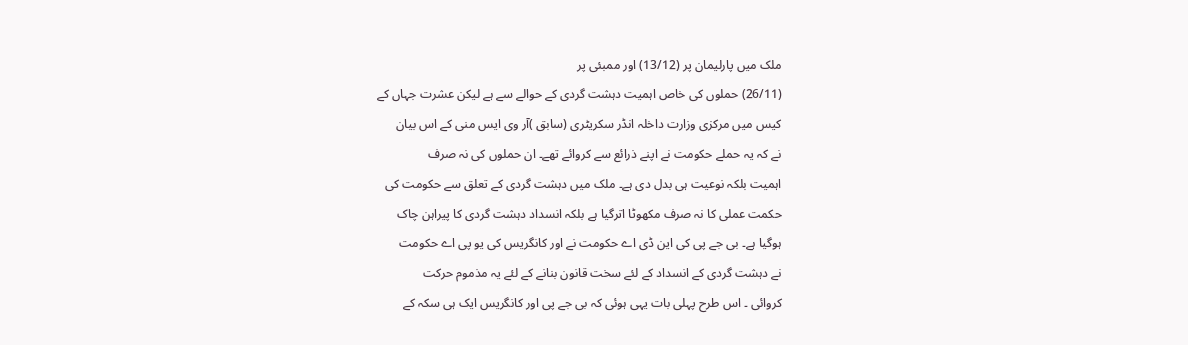ملک میں پارلیمان پر (13/12) اور ممبئی پر
(26/11) حملوں کی خاص اہمیت دہشت گردی کے حوالے سے ہے لیکن عشرت جہاں کے
کیس میں مرکزی وزارت داخلہ انڈر سکریٹری (سابق )آر وی ایس منی کے اس بیان
نے کہ یہ حملے حکومت نے اپنے ذرائع سے کروائے تھے۔ ان حملوں کی نہ صرف
اہمیت بلکہ نوعیت ہی بدل دی ہے۔ ملک میں دہشت گردی کے تعلق سے حکومت کی
حکمت عملی کا نہ صرف مکھوٹا اترگیا ہے بلکہ انسداد دہشت گردی کا پیراہن چاک
ہوگیا ہے۔ بی جے پی کی این ڈی اے حکومت نے اور کانگریس کی یو پی اے حکومت
نے دہشت گردی کے انسداد کے لئے سخت قانون بنانے کے لئے یہ مذموم حرکت
کروائی ۔ اس طرح پہلی بات یہی ہوئی کہ بی جے پی اور کانگریس ایک ہی سکہ کے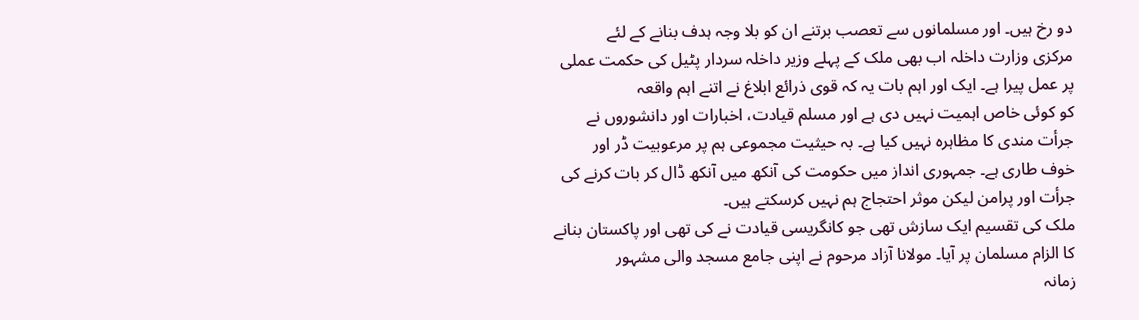دو رخ ہیں۔ اور مسلمانوں سے تعصب برتنے ان کو بلا وجہ ہدف بنانے کے لئے
مرکزی وزارت داخلہ اب بھی ملک کے پہلے وزیر داخلہ سردار پٹیل کی حکمت عملی
پر عمل پیرا ہے۔ ایک اور اہم بات یہ کہ قوی ذرائع ابلاغ نے اتنے اہم واقعہ
کو کوئی خاص اہمیت نہیں دی ہے اور مسلم قیادت، اخبارات اور دانشوروں نے
جرأت مندی کا مظاہرہ نہیں کیا ہے۔ بہ حیثیت مجموعی ہم پر مرعوبیت ڈر اور
خوف طاری ہے۔ جمہوری انداز میں حکومت کی آنکھ میں آنکھ ڈال کر بات کرنے کی
جرأت اور پرامن لیکن موثر احتجاج ہم نہیں کرسکتے ہیں۔
ملک کی تقسیم ایک سازش تھی جو کانگریسی قیادت نے کی تھی اور پاکستان بنانے
کا الزام مسلمان پر آیا۔ مولانا آزاد مرحوم نے اپنی جامع مسجد والی مشہور
زمانہ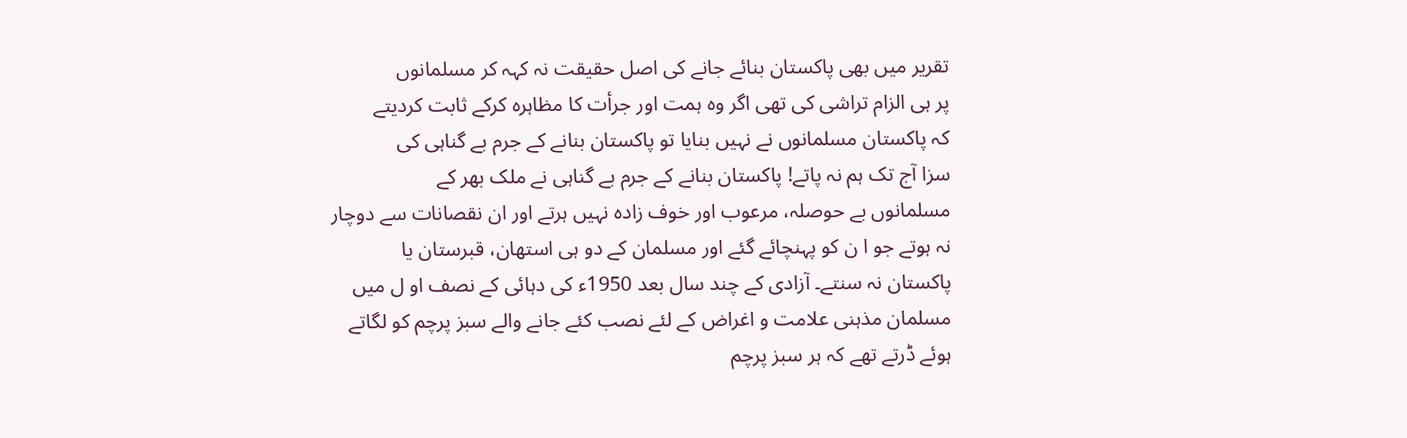تقریر میں بھی پاکستان بنائے جانے کی اصل حقیقت نہ کہہ کر مسلمانوں
پر ہی الزام تراشی کی تھی اگر وہ ہمت اور جرأت کا مظاہرہ کرکے ثابت کردیتے
کہ پاکستان مسلمانوں نے نہیں بنایا تو پاکستان بنانے کے جرم بے گناہی کی
سزا آج تک ہم نہ پاتے! پاکستان بنانے کے جرم بے گناہی نے ملک بھر کے
مسلمانوں بے حوصلہ، مرعوب اور خوف زادہ نہیں ہرتے اور ان نقصانات سے دوچار
نہ ہوتے جو ا ن کو پہنچائے گئے اور مسلمان کے دو ہی استھان، قبرستان یا
پاکستان نہ سنتے۔ آزادی کے چند سال بعد 1950ء کی دہائی کے نصف او ل میں
مسلمان مذہنی علامت و اغراض کے لئے نصب کئے جانے والے سبز پرچم کو لگاتے
ہوئے ڈرتے تھے کہ ہر سبز پرچم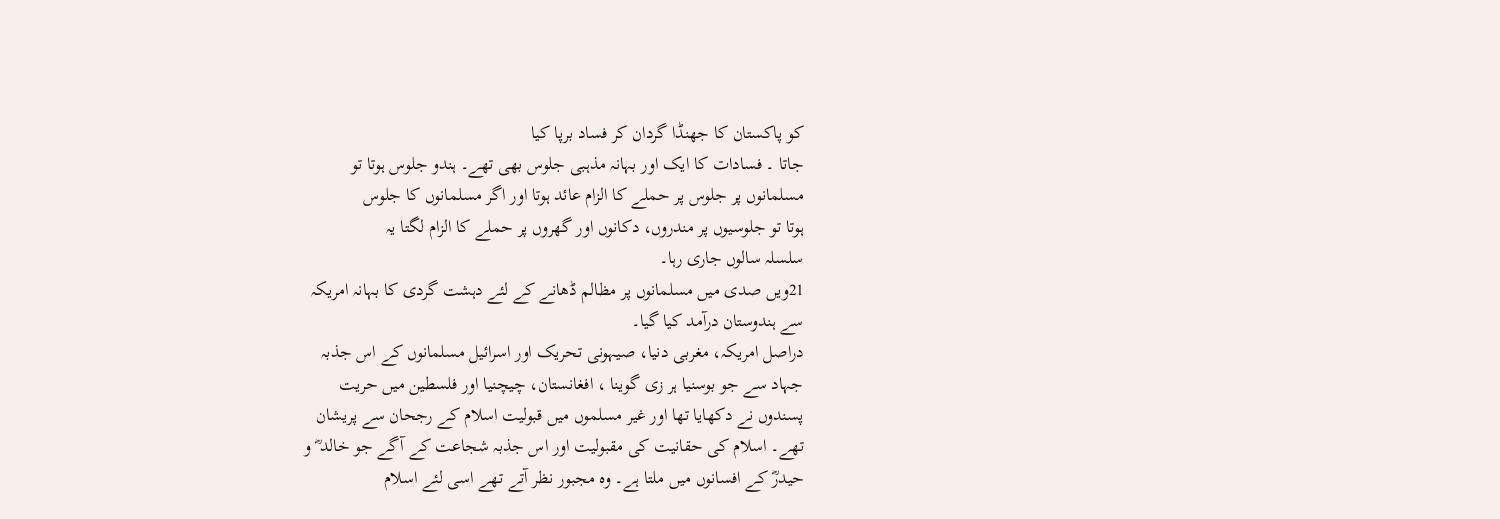کو پاکستان کا جھنڈا گردان کر فساد برپا کیا
جاتا ۔ فسادات کا ایک اور بہانہ مذہبی جلوس بھی تھے۔ ہندو جلوس ہوتا تو
مسلمانوں پر جلوس پر حملے کا الزام عائد ہوتا اور اگر مسلمانوں کا جلوس
ہوتا تو جلوسیوں پر مندروں، دکانوں اور گھروں پر حملے کا الزام لگتا یہ
سلسلہ سالوں جاری رہا۔
21ویں صدی میں مسلمانوں پر مظالم ڈھانے کے لئے دہشت گردی کا بہانہ امریکہ
سے ہندوستان درآمد کیا گیا۔
دراصل امریکہ، مغربی دنیا، صیہونی تحریک اور اسرائیل مسلمانوں کے اس جذبہ
جہاد سے جو بوسنیا ہر زی گوینا ، افغانستان، چیچنیا اور فلسطین میں حریت
پسندوں نے دکھایا تھا اور غیر مسلموں میں قبولیت اسلام کے رجحان سے پریشان
تھے۔ اسلام کی حقانیت کی مقبولیت اور اس جذبہ شجاعت کے آگے جو خالد ؓ و
حیدرؓ کے افسانوں میں ملتا ہے۔ وہ مجبور نظر آتے تھے اسی لئے اسلام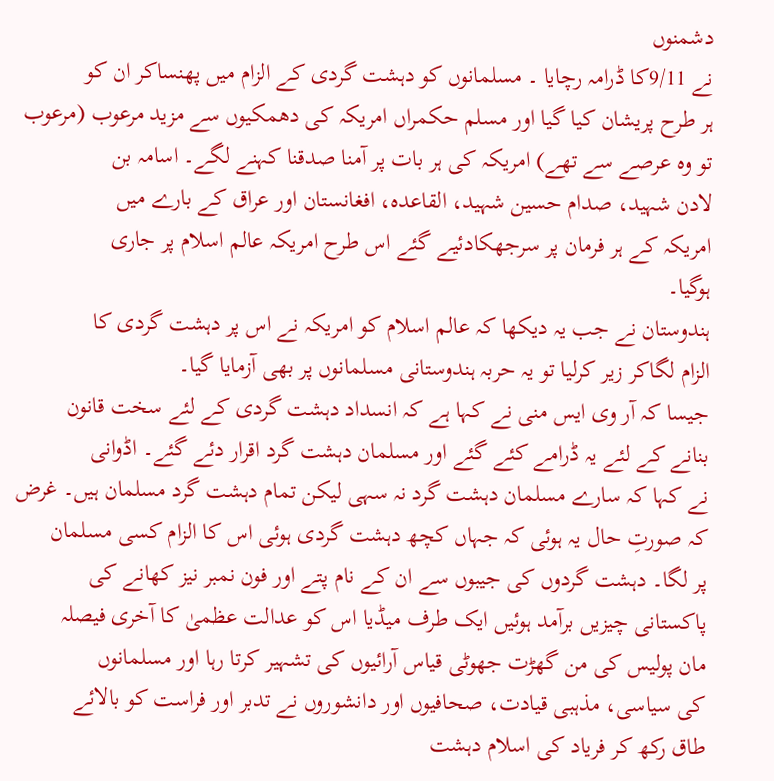دشمنوں
نے 9/11کا ڈرامہ رچایا ۔ مسلمانوں کو دہشت گردی کے الزام میں پھنساکر ان کو
ہر طرح پریشان کیا گیا اور مسلم حکمراں امریکہ کی دھمکیوں سے مزید مرعوب (مرعوب
تو وہ عرصے سے تھے) امریکہ کی ہر بات پر آمنا صدقنا کہنے لگے۔ اسامہ بن
لادن شہید، صدام حسین شہید، القاعدہ، افغانستان اور عراق کے بارے میں
امریکہ کے ہر فرمان پر سرجھکادئیے گئے اس طرح امریکہ عالم اسلام پر جاری
ہوگیا۔
ہندوستان نے جب یہ دیکھا کہ عالم اسلام کو امریکہ نے اس پر دہشت گردی کا
الزام لگاکر زیر کرلیا تو یہ حربہ ہندوستانی مسلمانوں پر بھی آزمایا گیا۔
جیسا کہ آر وی ایس منی نے کہا ہے کہ انسداد دہشت گردی کے لئے سخت قانون
بنانے کے لئے یہ ڈرامے کئے گئے اور مسلمان دہشت گرد اقرار دئے گئے۔ اڈوانی
نے کہا کہ سارے مسلمان دہشت گرد نہ سہی لیکن تمام دہشت گرد مسلمان ہیں۔ غرض
کہ صورتِ حال یہ ہوئی کہ جہاں کچھ دہشت گردی ہوئی اس کا الزام کسی مسلمان
پر لگا۔ دہشت گردوں کی جیبوں سے ان کے نام پتے اور فون نمبر نیز کھانے کی
پاکستانی چیزیں برآمد ہوئیں ایک طرف میڈیا اس کو عدالت عظمیٰ کا آخری فیصلہ
مان پولیس کی من گھڑت جھوٹی قیاس آرائیوں کی تشہیر کرتا رہا اور مسلمانوں
کی سیاسی، مذہبی قیادت، صحافیوں اور دانشوروں نے تدبر اور فراست کو بالائے
طاق رکھ کر فریاد کی اسلام دہشت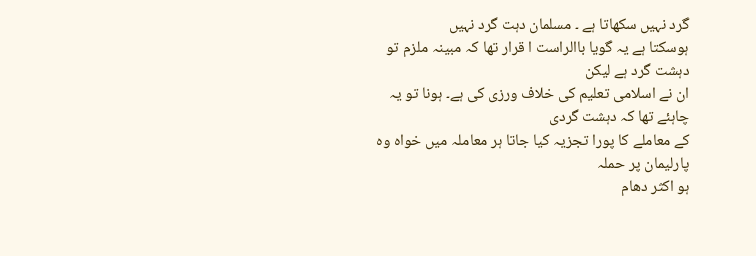گرد نہیں سکھاتا ہے ۔ مسلمان دہت گرد نہیں
ہوسکتا ہے یہ گویا باالراست ا قرار تھا کہ مبینہ ملزم تو دہشت گرد ہے لیکن
ان نے اسلامی تعلیم کی خلاف ورزی کی ہے۔ ہونا تو یہ چاہئے تھا کہ دہشت گردی
کے معاملے کا پورا تجزیہ کیا جاتا ہر معاملہ میں خواہ وہ پارلیمان پر حملہ
ہو اکثر دھام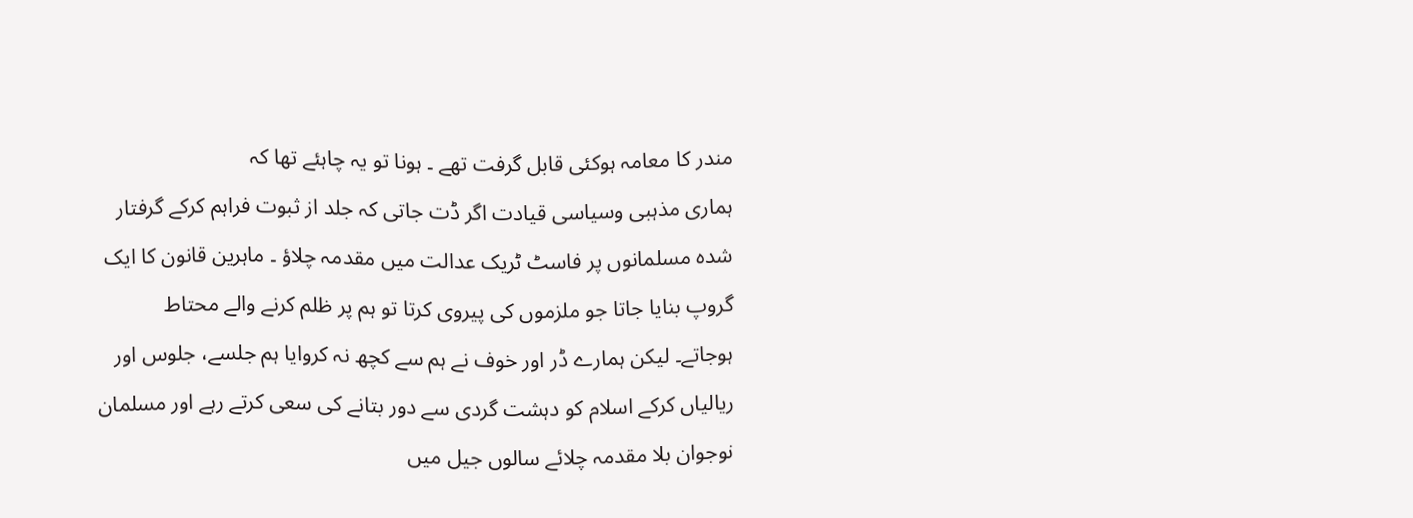مندر کا معامہ ہوکئی قابل گرفت تھے ۔ ہونا تو یہ چاہئے تھا کہ
ہماری مذہبی وسیاسی قیادت اگر ڈت جاتی کہ جلد از ثبوت فراہم کرکے گرفتار
شدہ مسلمانوں پر فاسٹ ٹریک عدالت میں مقدمہ چلاؤ ۔ ماہرین قانون کا ایک
گروپ بنایا جاتا جو ملزموں کی پیروی کرتا تو ہم پر ظلم کرنے والے محتاط
ہوجاتے۔ لیکن ہمارے ڈر اور خوف نے ہم سے کچھ نہ کروایا ہم جلسے، جلوس اور
ریالیاں کرکے اسلام کو دہشت گردی سے دور بتانے کی سعی کرتے رہے اور مسلمان
نوجوان بلا مقدمہ چلائے سالوں جیل میں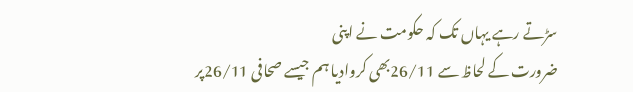سڑتے رہے یہاں تک کہ حکومت نے اپنی
ضرورت کے لحاظ سے 26/11بھی کروادیا ہم جیسے صحافی 26/11پر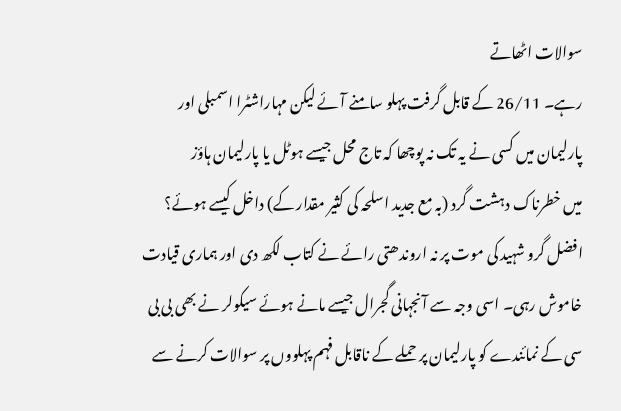سوالات اٹھاتے
رہے۔ 26/11 کے قابل گرفت پہلو سامنے آئے لیکن مہاراشٹرا اسمبلی اور
پارلیمان میں کسی نے یہ تک نہ پوچھا کہ تاج محل جیسے ہوٹل یا پارلیمان ہاؤز
میں خطرناک دہشت گرد (بہ مع جدید اسلحہ کی کثیر مقدار کے) داخل کیسے ہوئے؟
افضل گرو شہید کی موت پر نہ اروندھتی رائے نے کتاب لکھ دی اور ہماری قیادت
خاموش رہی۔ اسی وجہ سے آنجہانی گجرال جیسے مانے ہوئے سیکولر نے بھی بی بی
سی کے نمائندے کو پارلیمان پر حملے کے ناقابل فہم پہلووں پر سوالات کرنے سے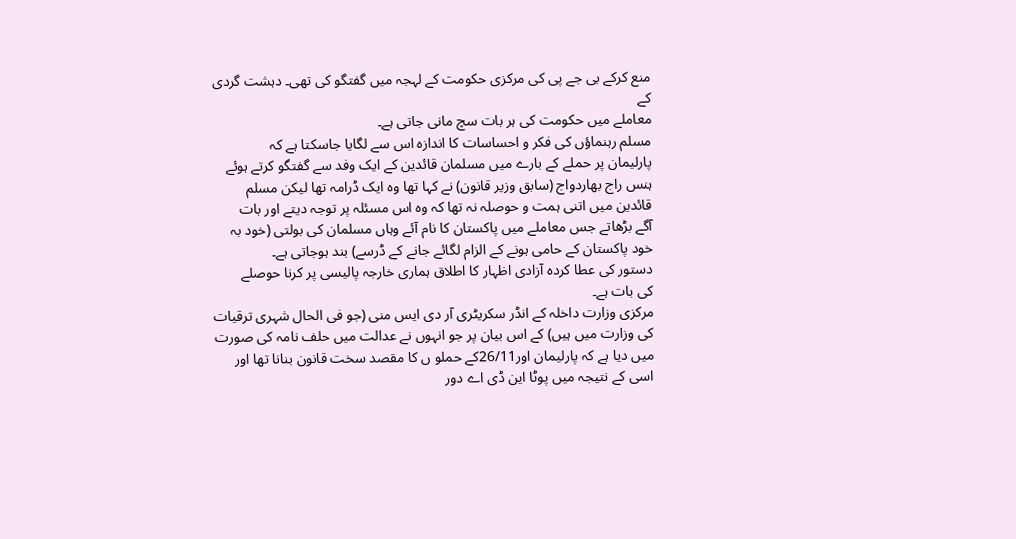منع کرکے بی جے پی کی مرکزی حکومت کے لہجہ میں گفتگو کی تھی۔ دہشت گردی کے
معاملے میں حکومت کی ہر بات سچ مانی جاتی ہے۔
مسلم رہنماؤں کی فکر و احساسات کا اندازہ اس سے لگایا جاسکتا ہے کہ
پارلیمان پر حملے کے بارے میں مسلمان قائدین کے ایک وفد سے گفتگو کرتے ہوئے
ہنس راج بھاردواج (سابق وزیر قانون) نے کہا تھا وہ ایک ڈرامہ تھا لیکن مسلم
قائدین میں اتنی ہمت و حوصلہ نہ تھا کہ وہ اس مسئلہ پر توجہ دیتے اور بات
آگے بڑھاتے جس معاملے میں پاکستان کا نام آئے وہاں مسلمان کی بولتی (خود بہ
خود پاکستان کے حامی ہونے کے الزام لگائے جانے کے ڈرسے) بند ہوجاتی ہے۔
دستور کی عطا کردہ آزادی اظہار کا اطلاق ہماری خارجہ پالیسی پر کرنا حوصلے
کی بات ہے۔
مرکزی وزارت داخلہ کے انڈر سکریٹری آر دی ایس منی (جو فی الحال شہری ترقیات
کی وزارت میں ہیں) کے اس بیان پر جو انہوں نے عدالت میں حلف نامہ کی صورت
میں دیا ہے کہ پارلیمان اور26/11کے حملو ں کا مقصد سخت قانون بنانا تھا اور
اسی کے نتیجہ میں پوٹا این ڈی اے دور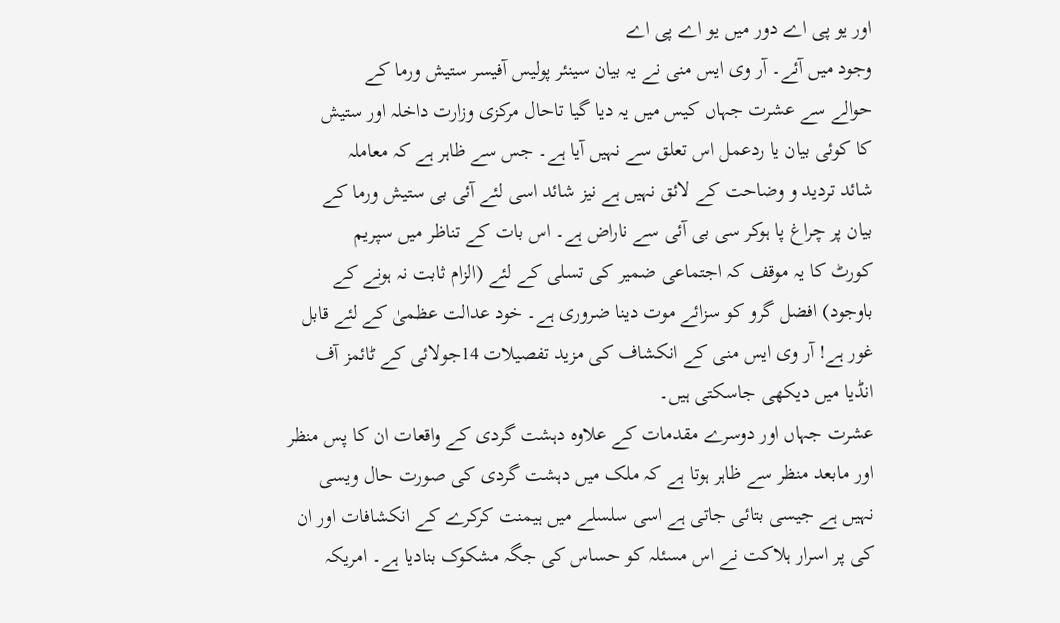اور یو پی اے دور میں یو اے پی اے
وجود میں آئے۔ آر وی ایس منی نے یہ بیان سینئر پولیس آفیسر ستیش ورما کے
حوالے سے عشرت جہاں کیس میں یہ دیا گیا تاحال مرکزی وزارت داخلہ اور ستیش
کا کوئی بیان یا ردعمل اس تعلق سے نہیں آیا ہے۔ جس سے ظاہر ہے کہ معاملہ
شائد تردید و وضاحت کے لائق نہیں ہے نیز شائد اسی لئے آئی بی ستیش ورما کے
بیان پر چراغ پا ہوکر سی بی آئی سے ناراض ہے۔ اس بات کے تناظر میں سپریم
کورٹ کا یہ موقف کہ اجتماعی ضمیر کی تسلی کے لئے (الزام ثابت نہ ہونے کے
باوجود) افضل گرو کو سزائے موت دینا ضروری ہے۔ خود عدالت عظمیٰ کے لئے قابل
غور ہے! آر وی ایس منی کے انکشاف کی مزید تفصیلات 14جولائی کے ٹائمز آف
انڈیا میں دیکھی جاسکتی ہیں۔
عشرت جہاں اور دوسرے مقدمات کے علاوہ دہشت گردی کے واقعات ان کا پس منظر
اور مابعد منظر سے ظاہر ہوتا ہے کہ ملک میں دہشت گردی کی صورت حال ویسی
نہیں ہے جیسی بتائی جاتی ہے اسی سلسلے میں ہیمنت کرکرے کے انکشافات اور ان
کی پر اسرار ہلاکت نے اس مسئلہ کو حساس کی جگہ مشکوک بنادیا ہے۔ امریکہ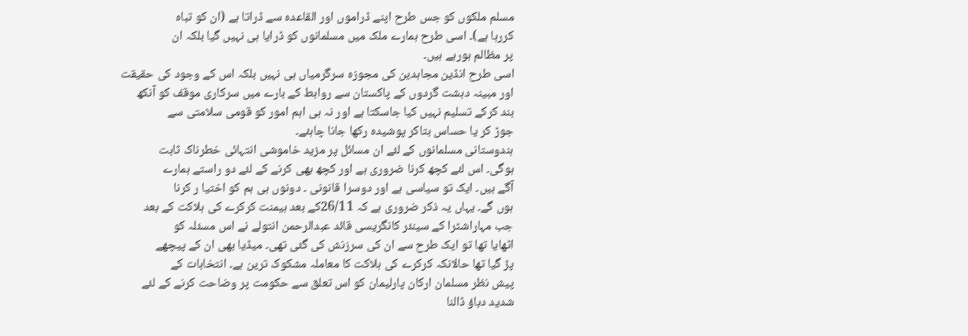مسلم ملکوں کو جس طرح اپنے ڈراموں اور القاعدہ سے ڈراتا ہے (ان کو تباہ
کررہا ہے)۔ اسی طرح ہمارے ملک میں مسلمانوں کو ڈرایا ہی نہیں گیا بلکہ ان
پر مظالم ہورہے ہیں۔
اسی طرح انڈین مجاہدین کی مجوزہ سرگرمیاں ہی نہیں بلکہ اس کے وجود کی حقیقت
اور مبینہ دہشت گردوں کے پاکستان سے روابط کے بارے میں سرکاری موقف کو آنکھ
بند کرکے تسلیم نہیں کیا جاسکتا ہے اور نہ ہی اہم امور کو قومی سلامتی سے
جوڑ کر یا حساس بتاکر پوشیدہ رکھا جانا چاہئے۔
ہندوستانی مسلمانوں کے لئے ان مسائل پر مزید خاموشی انتہائی خطرناک ثابت
ہوگی۔ اس لئے کچھ کرنا ضروری ہے اور کچھ بھی کرنے کے لئے دو راستے ہمارے
آگے ہیں۔ ایک تو سیاسی ہے اور دوسرا قانونی ۔ دونوں ہی ہم کو اختیا ر کرنا
ہوں گے۔ یہاں یہ ذکر ضروری ہے کہ 26/11کے بعد ہیمنت کرکرے کی ہلاکت کے بعد
جب مہاراشٹرا کے سینئر کانگریسی قائد عبدالرحمن انتولے نے اس مسئلہ کو
اٹھایا تھا تو ایک طرح سے ان کی سرزنش کی گئی تھی۔ میڈیا بھی ان کے پیچھے
پڑ گیا تھا حالانکہ کرکرے کی ہلاکت کا معاملہ مشکوک ترین ہے۔ انتخابات کے
پیش نظر مسلمان ارکان پارلیمان کو اس تعلق سے حکومت پر وضاحت کرنے کے لئے
شدید دباؤ ڈالنا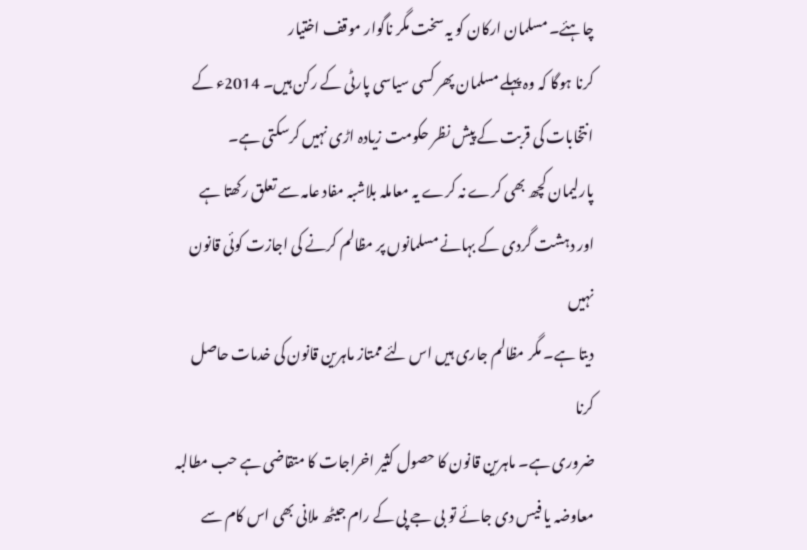چاہئے۔ مسلمان ارکان کو یہ سخت مگر ناگوار موقف اختیار
کرنا ہوگا کہ وہ پہلے مسلمان پھر کسی سیاسی پارٹی کے رکن ہیں۔ 2014ء کے
انتخابات کی قربت کے پیش نظر حکومت زیادہ اڑی نہیں کرسکتی ہے۔
پارلیمان کچھ بھی کرے نہ کرے یہ معاملہ بلاشبہ مفاد عامہ سے تعلق رکھتا ہے
اور دہشت گردی کے بہانے مسلمانوں پر مظالم کرنے کی اجازت کوئی قانون نہیں
دیتا ہے۔ مگر مظالم جاری ہیں اس لئے ممتاز ماہرین قانون کی خدمات حاصل کرنا
ضروری ہے۔ ماہرین قانون کا حصول کثیر اخراجات کا متقاضی ہے حب مطالبہ
معاوضہ یا فیس دی جائے تو بی جے پی کے رام جیٹھ ملانی بھی اس کام سے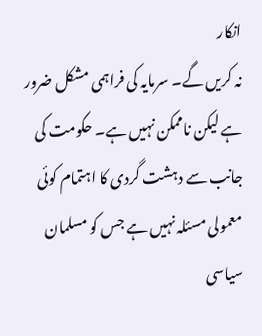انکار
نہ کریں گے۔ سرمایہ کی فراہمی مشکل ضرور ہے لیکن ناممکن نہیں ہے۔ حکومت کی
جانب سے دہشت گردی کا اہتمام کوئی معمولی مسئلہ نہیں ہے جس کو مسلمان سیاسی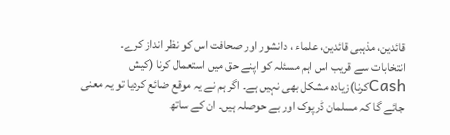قائدین، مذہبی قائدین، علماء ، دانشور اور صحافت اس کو نظر انداز کرے۔
انتخابات سے قریب اس اہم مسئلہ کو اپنے حق میں استعمال کرنا (کیش
Cashکرنا)زیادہ مشکل بھی نہیں ہے۔ اگر ہم نے یہ موقع ضائع کردیا تو یہ معنی
جائے گا کہ مسلمان ڈرپوک اور بے حوصلہ ہیں۔ ان کے ساتھ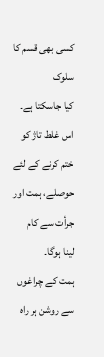کسی بھی قسم کا سلوک
کیا جاسکتا ہے۔ اس غلط تاژ کو ختم کرنے کے لئے حوصلے، ہمت اور جرأت سے کام
لینا ہوگا۔
ہمت کے چراغوں سے روشن ہر راہ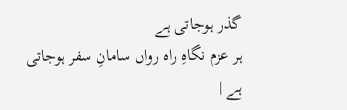گذر ہوجاتی ہے
ہر عزم نگاہِ راہ رواں سامانِ سفر ہوجاتی ہے |